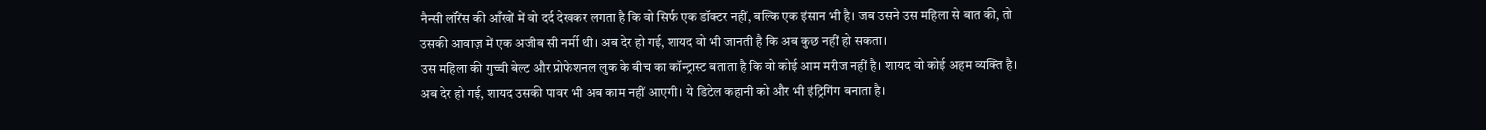नैन्सी लॉरेंस की आँखों में वो दर्द देखकर लगता है कि वो सिर्फ एक डॉक्टर नहीं, बल्कि एक इंसान भी है। जब उसने उस महिला से बात की, तो उसकी आवाज़ में एक अजीब सी नर्मी थी। अब देर हो गई, शायद वो भी जानती है कि अब कुछ नहीं हो सकता।
उस महिला की गुच्ची बेल्ट और प्रोफेशनल लुक के बीच का कॉन्ट्रास्ट बताता है कि वो कोई आम मरीज नहीं है। शायद वो कोई अहम व्यक्ति है। अब देर हो गई, शायद उसकी पावर भी अब काम नहीं आएगी। ये डिटेल कहानी को और भी इंट्रिगिंग बनाता है।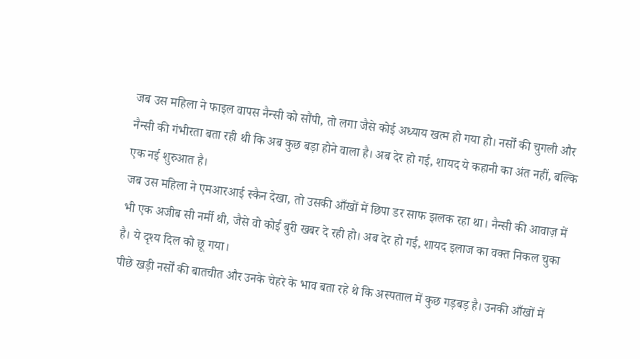जब उस महिला ने फाइल वापस नैन्सी को सौंपी, तो लगा जैसे कोई अध्याय खत्म हो गया हो। नर्सों की चुगली और नैन्सी की गंभीरता बता रही थी कि अब कुछ बड़ा होने वाला है। अब देर हो गई, शायद ये कहानी का अंत नहीं, बल्कि एक नई शुरुआत है।
जब उस महिला ने एमआरआई स्कैन देखा, तो उसकी आँखों में छिपा डर साफ झलक रहा था। नैन्सी की आवाज़ में भी एक अजीब सी नर्मी थी, जैसे वो कोई बुरी खबर दे रही हो। अब देर हो गई, शायद इलाज का वक्त निकल चुका है। ये दृश्य दिल को छू गया।
पीछे खड़ी नर्सों की बातचीत और उनके चेहरे के भाव बता रहे थे कि अस्पताल में कुछ गड़बड़ है। उनकी आँखों में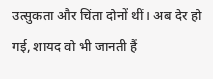उत्सुकता और चिंता दोनों थीं। अब देर हो गई, शायद वो भी जानती हैं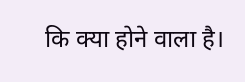कि क्या होने वाला है।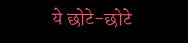ये छोटे-छोटे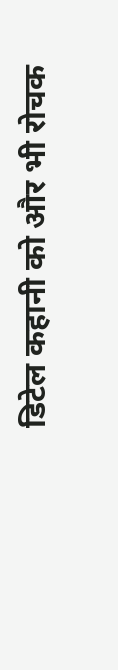डिटेल कहानी को और भी रोचक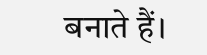बनाते हैं।